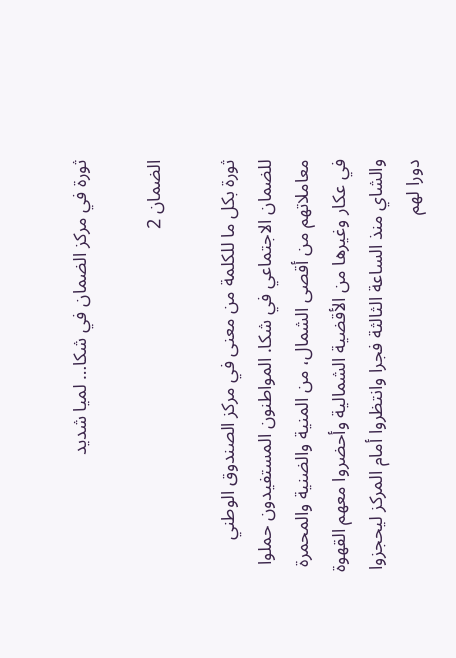ثورة في مركز الضمان في شكا… لميا شديد

الضمان 2

ثورة بكل ما للكلمة من معنى في مركز الصندوق الوطني للضمان الاجتماعي في شكا. المواطنون المستفيدون حملوا معاملاتهم من أقصى الشمال، من المنية والضنية والمحمرة في عكار وغيرها من الأقضية الشمالية وأحضروا معهم القهوة والشاي منذ الساعة الثالثة فجرا وانتظروا أمام المركز ليحجزوا دورا لهم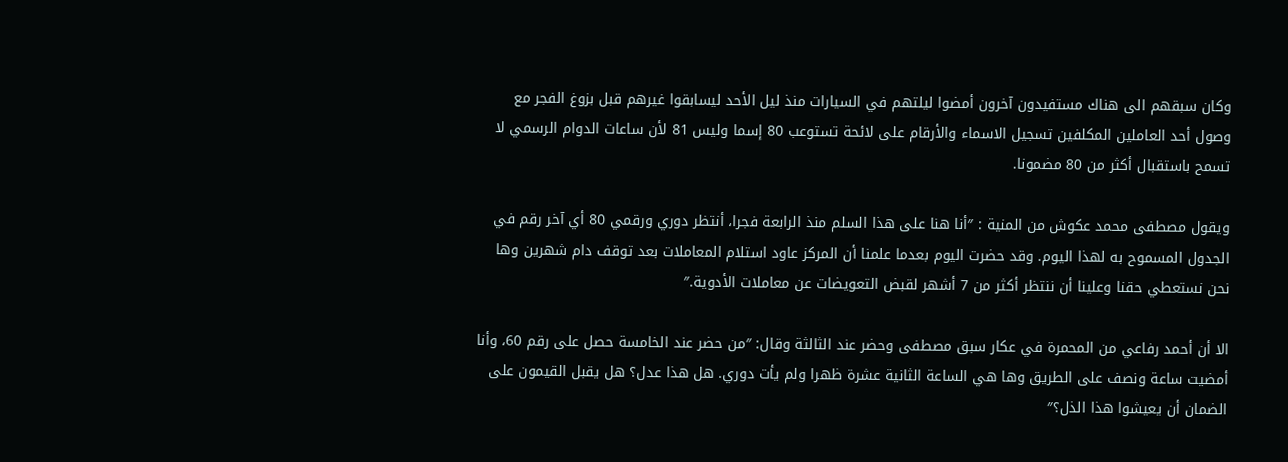وكان سبقهم الى هناك مستفيدون آخرون أمضوا ليلتهم في السيارات منذ ليل الأحد ليسابقوا غيرهم قبل بزوغ الفجر مع وصول أحد العاملين المكلفين تسجيل الاسماء والأرقام على لائحة تستوعب 80 إسما وليس 81 لأن ساعات الدوام الرسمي لا تسمح باستقبال أكثر من 80 مضمونا.

ويقول مصطفى محمد عكوش من المنية : ″أنا هنا على هذا السلم منذ الرابعة فجرا، أنتظر دوري ورقمي 80 أي آخر رقم في الجدول المسموح به لهذا اليوم. وقد حضرت اليوم بعدما علمنا أن المركز عاود استلام المعاملات بعد توقف دام شهرين وها نحن نستعطي حقنا وعلينا أن ننتظر أكثر من 7 أشهر لقبض التعويضات عن معاملات الأدوية.″

الا أن أحمد رفاعي من المحمرة في عكار سبق مصطفى وحضر عند الثالثة وقال: ″من حضر عند الخامسة حصل على رقم 60، وأنا أمضيت ساعة ونصف على الطريق وها هي الساعة الثانية عشرة ظهرا ولم يأت دوري. هل هذا عدل؟ هل يقبل القيمون على الضمان أن يعيشوا هذا الذل؟″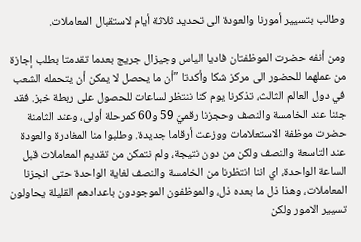وطالب بتسيير أمورنا والعودة الى تحديد ثلاثة أيام لاستقبال المعاملات.

ومن أنفه حضرت الموظفتان فاديا الياس وجيزال جريج بعدما تقدمتا بطلب إجازة من عملهما للحضور الى مركز شكا وأكدتا ″أن ما يحصل لا يمكن أن يتحمله الشعب في دول العالم الثالث، تذكرنا يوم كنا ننتظر لساعات للحصول على ربطة خبز. فقد جئنا عند الخامسة والنصف وحجزنا رقميّ 59 و60 كمرحلة أولى، وعند الثامنة حضرت موظفة الاستعلامات ووزعت أرقاما جديدة. وطلبوا منا المغادرة والعودة عند التاسعة والنصف ولكن من دون نتيجة، ولم نتمكن من تقديم المعاملات قبل الساعة الواحدة، اي اننا انتظرنا من الخامسة والنصف لغاية الواحدة حتى انجزنا المعاملات، وهذا ذل ما بعده ذل، والموظفون الموجودون باعدادهم القليلة يحاولون تسيير الامور ولكن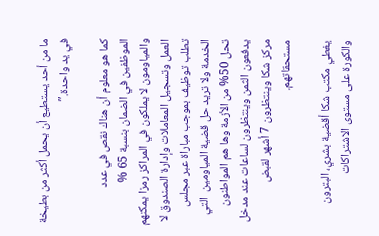ما من أحد يستطيع أن يحمل أكثر من بطيخة في يد واحدة.″

كما هو معلوم أن هناك نقص في عدد الموظفين في الضمان بنسبة 65 % والمياومون لا يملكون في المراكز رمزا يمكنهم العمل وتسجيل المعاملات وإدارة الصندوق لا تطلب توظيف بموجب مباراة عبر مجلس الخدمة ولا تريد حل قضية المياومين  التي تحل 50% من الأزمة وها هم المواطنون يدفعون الثمن وينتظرون لساعات عند مدخل مركز شكا وينتظرون 7 أشهر لقبض مستحقاتهم.

يغطي مكتب شكا أقضية بشري، البترون والكورة على مستوى الاشتراكات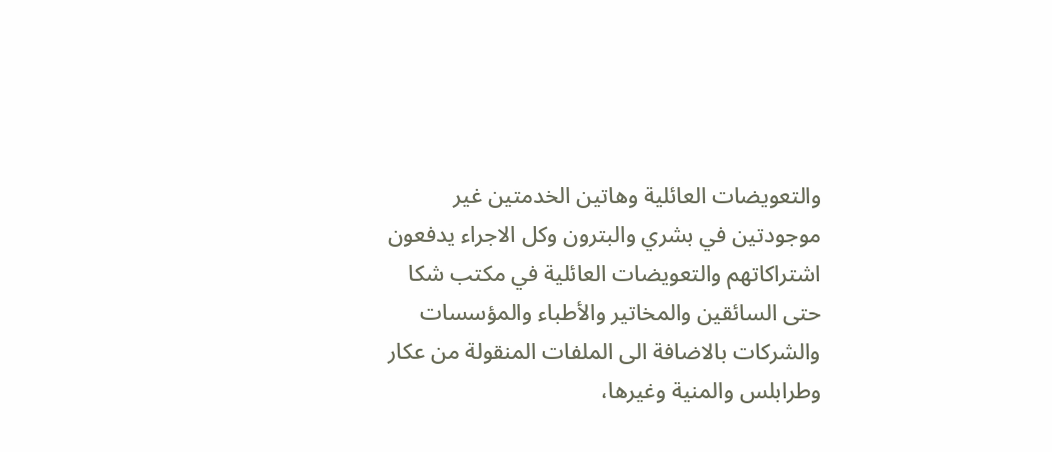والتعويضات العائلية وهاتين الخدمتين غير موجودتين في بشري والبترون وكل الاجراء يدفعون اشتراكاتهم والتعويضات العائلية في مكتب شكا حتى السائقين والمخاتير والأطباء والمؤسسات والشركات بالاضافة الى الملفات المنقولة من عكار وطرابلس والمنية وغيرها،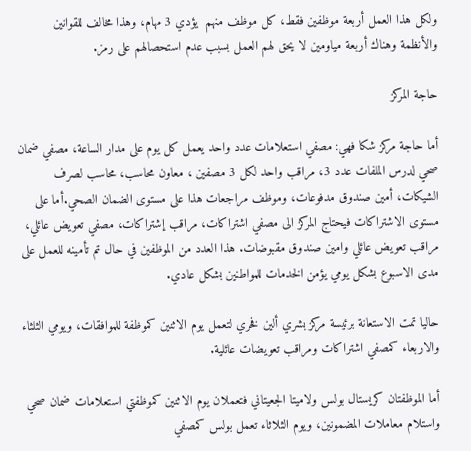ولكل هذا العمل أربعة موظفين فقط، كل موظف منهم  يؤدي 3 مهام، وهذا مخالف للقوانين والأنظمة وهناك أربعة مياومين لا يحق لهم العمل بسبب عدم استحصالهم على رمز.

حاجة المركز

أما حاجة مركز شكا فهي: مصفي استعلامات عدد واحد يعمل كل يوم على مدار الساعة، مصفي ضمان صحي لدرس الملفات عدد 3، مراقب واحد لكل 3 مصفين ، معاون محاسب، محاسب لصرف الشيكات، أمين صندوق مدفوعات، وموظف مراجعات هذا على مستوى الضمان الصحي.أما على مستوى الاشتراكات فيحتاج المركز الى مصفي اشتراكات، مراقب إشتراكات، مصفي تعويض عائلي، مراقب تعويض عائلي وامين صندوق مقبوضات. هذا العدد من الموظفين في حال تم تأمينه للعمل على مدى الاسبوع بشكل يومي يؤمن الخدمات للمواطنين بشكل عادي.

حاليا تمت الاستعانة برئيسة مركز بشري ألين فخري لتعمل يوم الاثنين كموظفة للموافقات، ويومي الثلثاء والاربعاء كمصفي اشتراكات ومراقب تعويضات عائلية.

أما الموظفتان كريستال بولس ولاميتا الجعيتاني فتعملان يوم الاثنين كموظفتي استعلامات ضمان صحي واستلام معاملات المضمونين، ويوم الثلاثاء تعمل بولس كمصفي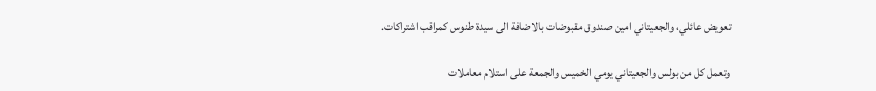تعويض عائلي، والجعيتاني امين صندوق مقبوضات بالاضافة الى سيدة طنوس كمراقب اشتراكات.

وتعمل كل من بولس والجعيتاني يومي الخميس والجمعة على استلام معاملات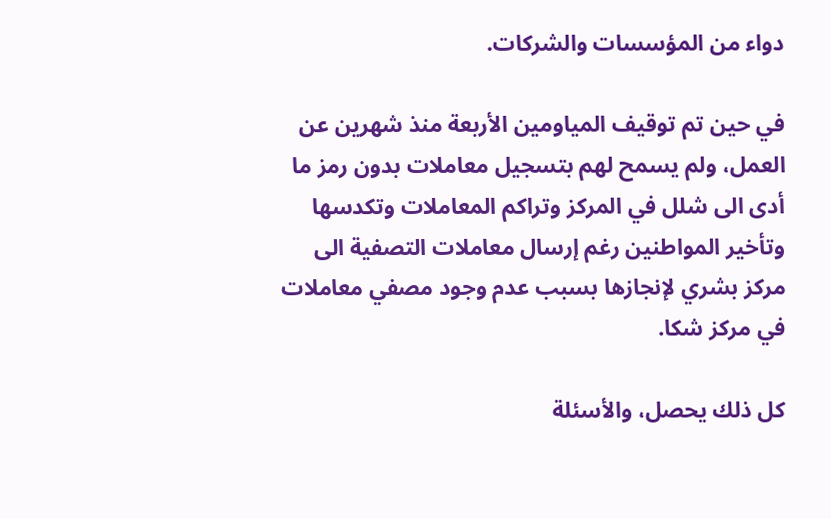دواء من المؤسسات والشركات.

في حين تم توقيف المياومين الأربعة منذ شهرين عن العمل، ولم يسمح لهم بتسجيل معاملات بدون رمز ما أدى الى شلل في المركز وتراكم المعاملات وتكدسها وتأخير المواطنين رغم إرسال معاملات التصفية الى مركز بشري لإنجازها بسبب عدم وجود مصفي معاملات في مركز شكا.

كل ذلك يحصل، والأسئلة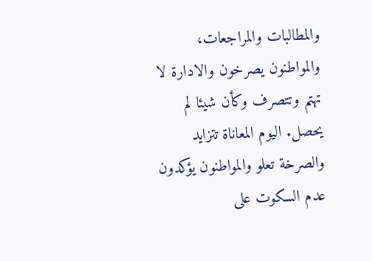والمطالبات والمراجعات، والمواطنون يصرخون والادارة لا تهتم وتتصرف وكأن شيئا لم يحصل. اليوم المعاناة تتزايد والصرخة تعلو والمواطنون يؤكدون عدم السكوت على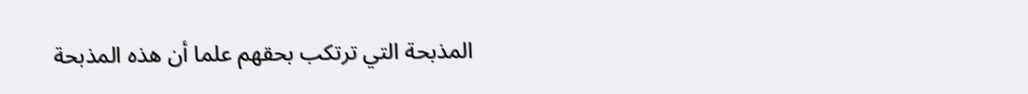المذبحة التي ترتكب بحقهم علما أن هذه المذبحة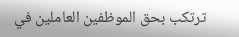ترتكب بحق الموظفين العاملين في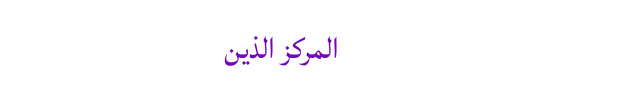المركز الذين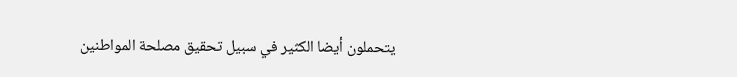يتحملون أيضا الكثير في سبيل تحقيق مصلحة المواطنين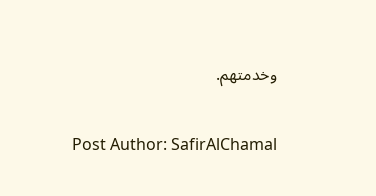وخدمتهم.

Post Author: SafirAlChamal